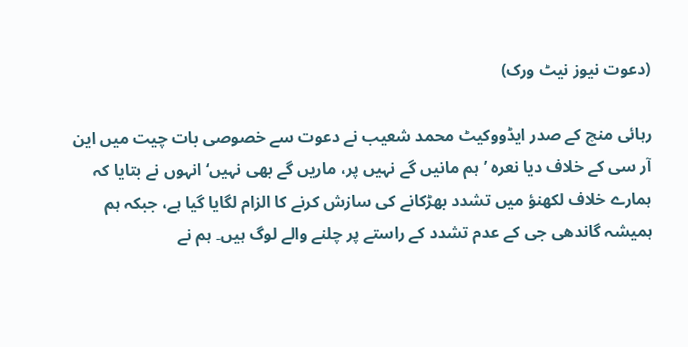(دعوت نیوز نیٹ ورک)

رہائی منچ کے صدر ایڈووکیٹ محمد شعیب نے دعوت سے خصوصی بات چیت میں این آر سی کے خلاف دیا نعرہ ’ہم مانیں گے نہیں پر، ماریں گے بھی نہیں‘ انہوں نے بتایا کہ ہمارے خلاف لکھنؤ میں تشدد بھڑکانے کی سازش کرنے کا الزام لگایا گیا ہے، جبکہ ہم ہمیشہ گاندھی جی کے عدم تشدد کے راستے پر چلنے والے لوگ ہیں۔ ہم نے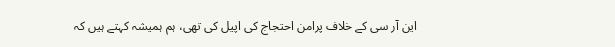این آر سی کے خلاف پرامن احتجاج کی اپیل کی تھی، ہم ہمیشہ کہتے ہیں کہ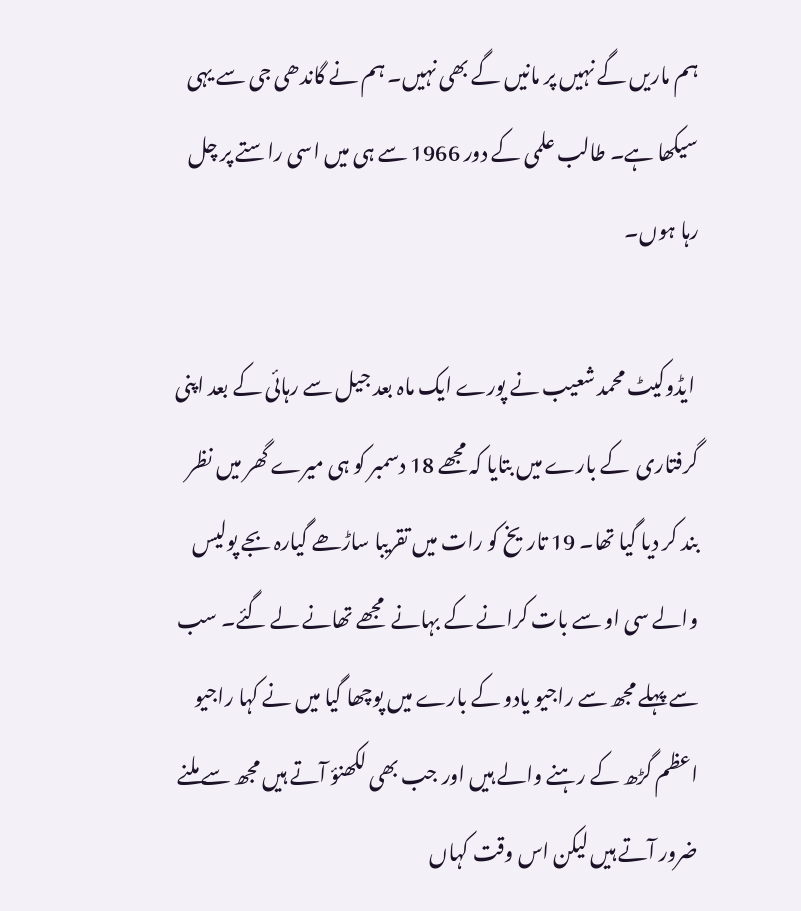ہم ماریں گے نہیں پر مانیں گے بھی نہیں۔ ہم نے گاندھی جی سے یہی سیکھا ہے۔ طالب علمی کے دور 1966 سے ہی میں اسی راستے پر چل رہا ہوں۔

 ایڈوکیٹ محمد شعیب نے پورے ایک ماہ بعد جیل سے رہائی کے بعد اپنی گرفتاری  کے بارے میں بتایا کہ مجھے 18 دسمبر کو ہی میرے گھر میں نظر بند کر دیا گیا تھا۔ 19 تاریخ کو رات میں تقریبا ساڑھے گیارہ بجے پولیس والے سی او سے بات کرانے کے بہانے  مجھے تھانے لے گئے۔ سب سے پہلے مجھ سے راجیو یادو کے بارے میں پوچھا گیا میں نے کہا راجیو اعظم گڑھ کے رہنے والے ہیں اور جب بھی لکھنؤ آتے ہیں مجھ سے ملنے ضرور آتے ہیں لیکن اس وقت کہاں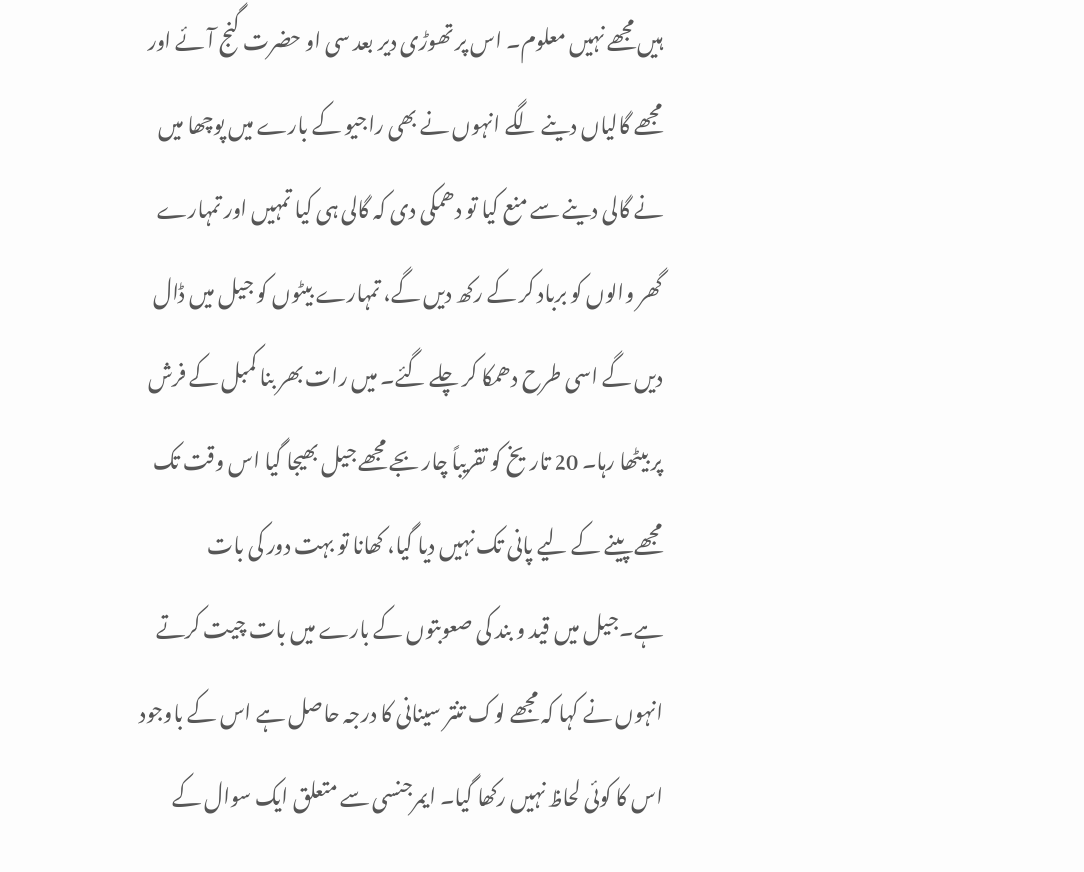ہیں مجھے نہیں معلوم۔ اس پر تھوڑی دیر بعد سی او حضرت گنج آئے اور مجھے گالیاں دینے لگے انہوں نے بھی راجیو کے بارے میں پوچھا میں نے گالی دینے سے منع کیا تو دھمکی دی کہ گالی ہی کیا تمہیں اور تمہارے گھر والوں کو برباد کر کے رکھ دیں گے، تمہارے بیٹوں کو جیل میں ڈال دیں گے اسی طرح دھمکا کر چلے گئے۔ میں رات بھر بنا کمبل کے فرش پر بیٹھا رہا۔ 20 تاریخ کو تقریباً چار بجے مجھے جیل بھیجا گیا اس وقت تک مجھے پینے کے لیے پانی تک نہیں دیا گیا، کھانا تو بہت دور کی بات ہے۔جیل میں قید و بند کی صعوبتوں کے بارے میں بات چیت کرتے انہوں نے کہا کہ مجھے لوک تنتر سینانی کا درجہ حاصل ہے اس کے باوجود اس کا کوئی لحاظ نہیں رکھا گیا۔ ایمرجنسی سے متعلق ایک سوال کے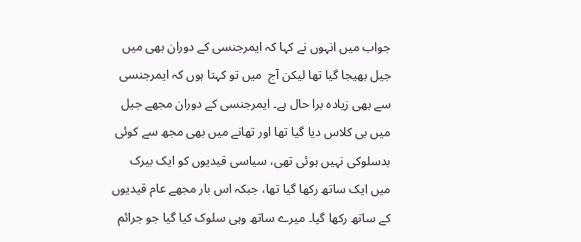جواب میں انہوں نے کہا کہ ایمرجنسی کے دوران بھی میں جیل بھیجا گیا تھا لیکن آج  میں تو کہتا ہوں کہ ایمرجنسی سے بھی زیادہ برا حال ہے۔ ایمرجنسی کے دوران مجھے جیل میں بی کلاس دیا گیا تھا اور تھانے میں بھی مجھ سے کوئی بدسلوکی نہیں ہوئی تھی، سیاسی قیدیوں کو ایک بیرک میں ایک ساتھ رکھا گیا تھا، جبکہ اس بار مجھے عام قیدیوں کے ساتھ رکھا گیا۔ میرے ساتھ وہی سلوک کیا گیا جو جرائم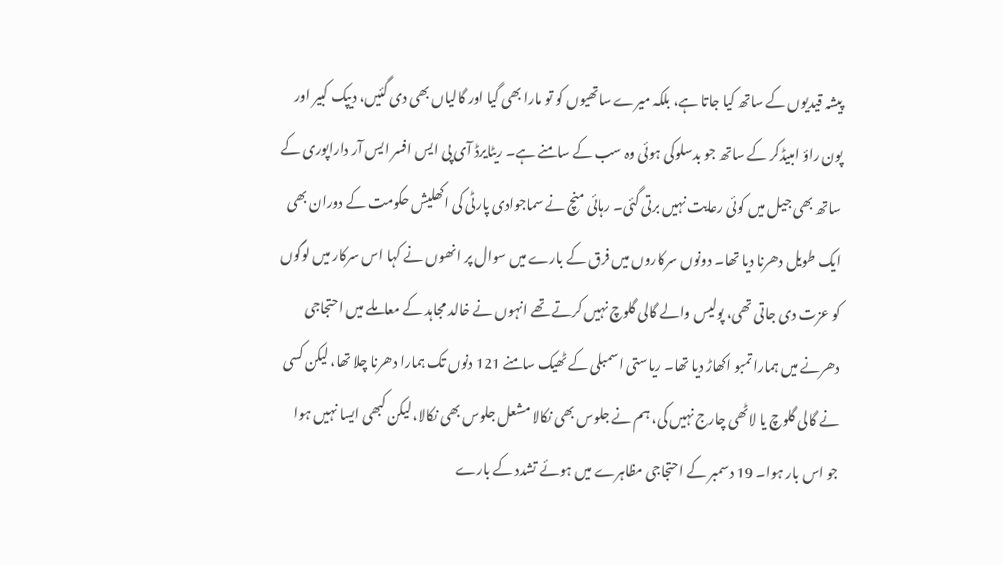پیشہ قیدیوں کے ساتھ کیا جاتا ہے، بلکہ میرے ساتھیوں کو تو مارا بھی گیا اور گالیاں بھی دی گئیں، دیپک کبیر اور پون راؤ امبیڈکر کے ساتھ جو بدسلوکی ہوئی وہ سب کے سامنے ہے۔ ریٹایرڈ آی پی ایس افسر ایس آر داراپوری کے ساتھ بھی جیل میں کوئی رعایت نہیں برتی گئی۔ رہائی منچ نے سماجوادی پارٹی کی اکھلیش حکومت کے دوران بھی ایک طویل دھرنا دیا تھا۔ دونوں سرکاروں میں فرق کے بارے میں سوال پر انھوں نے کہا اس سرکار میں لوگوں کو عزت دی جاتی تھی، پولیس والے گالی گلوچ نہیں کرتے تھے انہوں نے خالد مجاہد کے معاملے میں احتجاجی دھرنے میں ہمارا تمبو اکھاڑ دیا تھا۔ ریاستی اسمبلی کے ٹھیک سامنے 121 دنوں تک ہمارا دھرنا چلا تھا، لیکن کسی نے گالی گلوچ یا لاٹھی چارج نہیں کی، ہم نے جلوس بھی نکالا مشعل جلوس بھی نکالا، لیکن کبھی ایسا نہیں ہوا جو اس بار ہوا۔ 19 دسمبر کے احتجاجی مظاہرے میں ہوئے تشدد کے بارے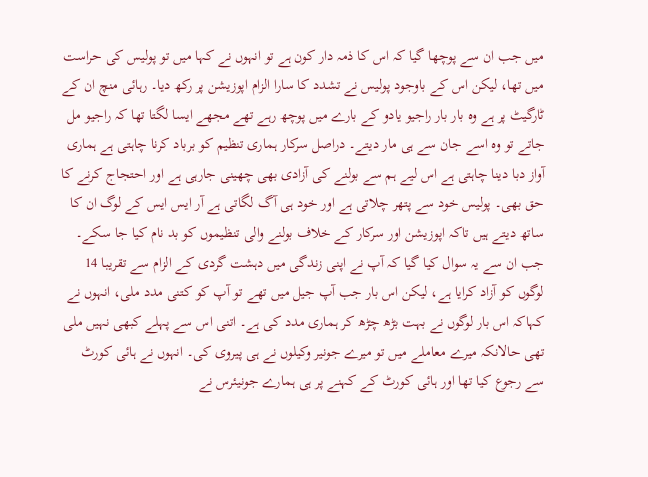میں جب ان سے پوچھا گیا کہ اس کا ذمہ دار کون ہے تو انہوں نے کہا میں تو پولیس کی حراست میں تھا، لیکن اس کے باوجود پولیس نے تشدد کا سارا الزام اپوزیشن پر رکھ دیا۔ رہائی منچ ان کے ٹارگیٹ پر ہے وہ بار بار راجیو یادو کے بارے میں پوچھ رہے تھے مجھے ایسا لگتا تھا کہ راجیو مل جاتے تو وہ اسے جان سے ہی مار دیتے۔ دراصل سرکار ہماری تنظیم کو برباد کرنا چاہتی ہے ہماری آواز دبا دینا چاہتی ہے اس لیے ہم سے بولنے کی آزادی بھی چھینی جارہی ہے اور احتجاج کرنے کا حق بھی۔ پولیس خود سے پتھر چلاتی ہے اور خود ہی آگ لگاتی ہے آر ایس ایس کے لوگ ان کا ساتھ دیتے ہیں تاکہ اپوزیشن اور سرکار کے خلاف بولنے والی تنظیموں کو بد نام کیا جا سکے۔ جب ان سے یہ سوال کیا گیا کہ آپ نے اپنی زندگی میں دہشت گردی کے الزام سے تقریبا 14 لوگوں کو آزاد کرایا ہے، لیکن اس بار جب آپ جیل میں تھے تو آپ کو کتنی مدد ملی، انہوں نے کہاکہ اس بار لوگوں نے بہت بڑھ چڑھ کر ہماری مدد کی ہے۔ اتنی اس سے پہلے کبھی نہیں ملی تھی حالانکہ میرے معاملے میں تو میرے جونیر وکیلوں نے ہی پیروی کی۔ انہوں نے ہائی کورٹ سے رجوع کیا تھا اور ہائی کورٹ کے کہنے پر ہی ہمارے جونیئرس نے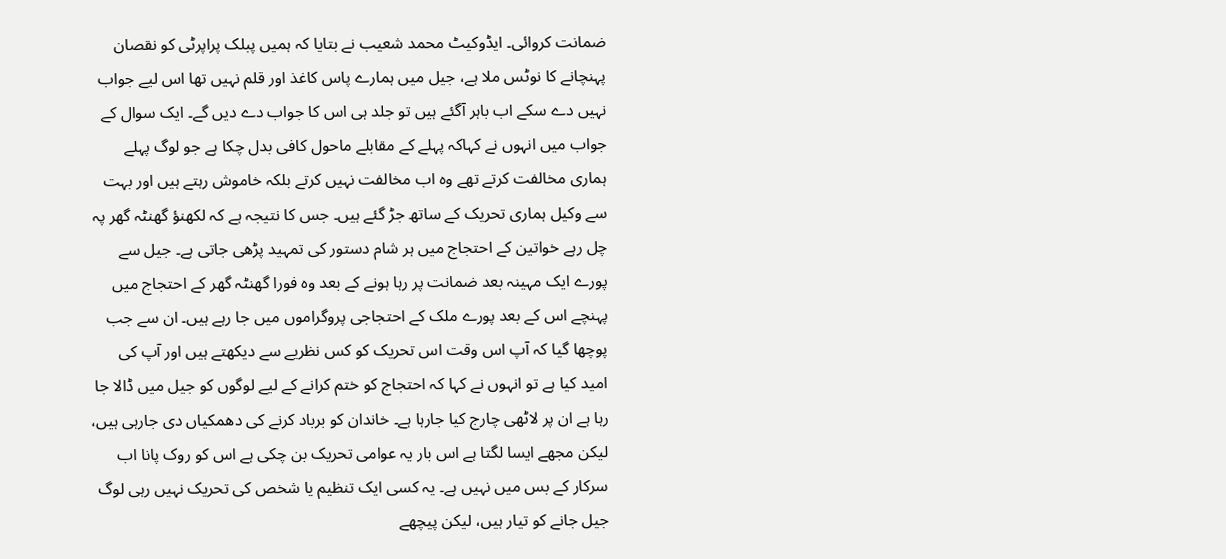ضمانت کروائی۔ ایڈوکیٹ محمد شعیب نے بتایا کہ ہمیں پبلک پراپرٹی کو نقصان پہنچانے کا نوٹس ملا ہے، جیل میں ہمارے پاس کاغذ اور قلم نہیں تھا اس لیے جواب نہیں دے سکے اب باہر آگئے ہیں تو جلد ہی اس کا جواب دے دیں گے۔ ایک سوال کے جواب میں انہوں نے کہاکہ پہلے کے مقابلے ماحول کافی بدل چکا ہے جو لوگ پہلے ہماری مخالفت کرتے تھے وہ اب مخالفت نہیں کرتے بلکہ خاموش رہتے ہیں اور بہت سے وکیل ہماری تحریک کے ساتھ جڑ گئے ہیں۔ جس کا نتیجہ ہے کہ لکھنؤ گھنٹہ گھر پہ چل رہے خواتین کے احتجاج میں ہر شام دستور کی تمہید پڑھی جاتی ہے۔ جیل سے پورے ایک مہینہ بعد ضمانت پر رہا ہونے کے بعد وہ فورا گھنٹہ گھر کے احتجاج میں پہنچے اس کے بعد پورے ملک کے احتجاجی پروگراموں میں جا رہے ہیں۔ ان سے جب پوچھا گیا کہ آپ اس وقت اس تحریک کو کس نظریے سے دیکھتے ہیں اور آپ کی امید کیا ہے تو انہوں نے کہا کہ احتجاج کو ختم کرانے کے لیے لوگوں کو جیل میں ڈالا جا رہا ہے ان پر لاٹھی چارج کیا جارہا ہے۔ خاندان کو برباد کرنے کی دھمکیاں دی جارہی ہیں، لیکن مجھے ایسا لگتا ہے اس بار یہ عوامی تحریک بن چکی ہے اس کو روک پانا اب سرکار کے بس میں نہیں ہے۔ یہ کسی ایک تنظیم یا شخص کی تحریک نہیں رہی لوگ جیل جانے کو تیار ہیں، لیکن پیچھے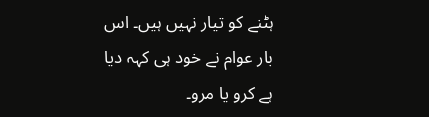ہٹنے کو تیار نہیں ہیں۔ اس بار عوام نے خود ہی کہہ دیا ہے کرو یا مرو۔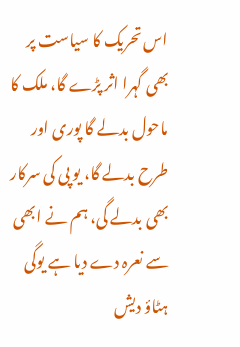اس تحریک کا سیاست پر بھی گہرا اثر پڑے گا، ملک کا ماحول بدلے گا پوری اور طرح بدلے گا، یو پی کی سرکار بھی بدلے گی، ہم نے ابھی سے نعرہ دے دیا ہے یوگی ہٹاؤ دیش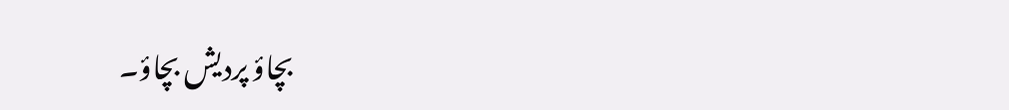بچاؤ پردیش بچاؤ۔